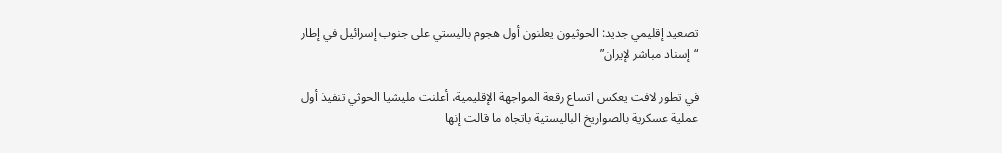تصعيد إقليمي جديد: الحوثيون يعلنون أول هجوم باليستي على جنوب إسرائيل في إطار “إسناد مباشر لإيران”

في تطور لافت يعكس اتساع رقعة المواجهة الإقليمية، أعلنت مليشيا الحوثي تنفيذ أول عملية عسكرية بالصواريخ الباليستية باتجاه ما قالت إنها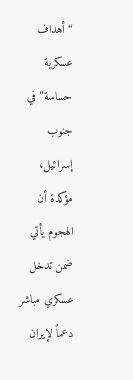“أهداف عسكرية حساسة” في جنوب إسرائيل، مؤكدة أن الهجوم يأتي ضمن تدخل عسكري مباشر دعماً لإيران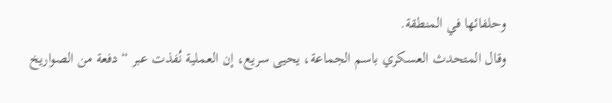وحلفائها في المنطقة.
وقال المتحدث العسكري باسم الجماعة، يحيى سريع، إن العملية نُفذت عبر “دفعة من الصواريخ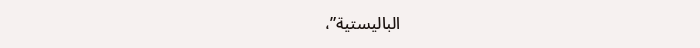الباليستية”،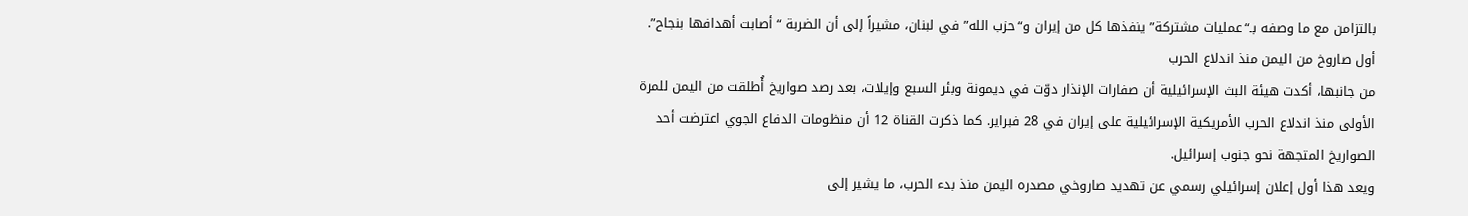بالتزامن مع ما وصفه بـ“عمليات مشتركة” ينفذها كل من إيران و“حزب الله” في لبنان، مشيراً إلى أن الضربة “أصابت أهدافها بنجاح”.
أول صاروخ من اليمن منذ اندلاع الحرب
من جانبها، أكدت هيئة البث الإسرائيلية أن صفارات الإنذار دوّت في ديمونة وبئر السبع وإيلات، بعد رصد صواريخ أُطلقت من اليمن للمرة الأولى منذ اندلاع الحرب الأمريكية الإسرائيلية على إيران في 28 فبراير. كما ذكرت القناة 12 أن منظومات الدفاع الجوي اعترضت أحد الصواريخ المتجهة نحو جنوب إسرائيل.
ويعد هذا أول إعلان إسرائيلي رسمي عن تهديد صاروخي مصدره اليمن منذ بدء الحرب، ما يشير إلى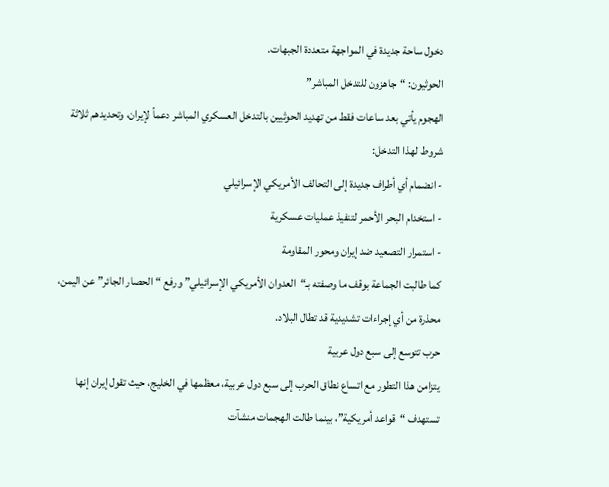دخول ساحة جديدة في المواجهة متعددة الجبهات.
الحوثيون: “جاهزون للتدخل المباشر”
الهجوم يأتي بعد ساعات فقط من تهديد الحوثيين بالتدخل العسكري المباشر دعماً لإيران، وتحديدهم ثلاثة شروط لهذا التدخل:
- انضمام أي أطراف جديدة إلى التحالف الأمريكي الإسرائيلي
- استخدام البحر الأحمر لتنفيذ عمليات عسكرية
- استمرار التصعيد ضد إيران ومحور المقاومة
كما طالبت الجماعة بوقف ما وصفته بـ“العدوان الأمريكي الإسرائيلي” ورفع “الحصار الجائر” عن اليمن، محذرة من أي إجراءات تشديدية قد تطال البلاد.
حرب تتوسع إلى سبع دول عربية
يتزامن هذا التطور مع اتساع نطاق الحرب إلى سبع دول عربية، معظمها في الخليج، حيث تقول إيران إنها تستهدف “قواعد أمريكية”، بينما طالت الهجمات منشآت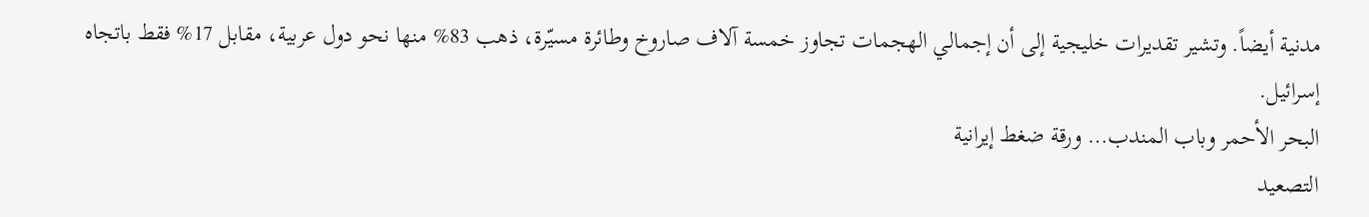مدنية أيضاً. وتشير تقديرات خليجية إلى أن إجمالي الهجمات تجاوز خمسة آلاف صاروخ وطائرة مسيّرة، ذهب 83% منها نحو دول عربية، مقابل 17% فقط باتجاه إسرائيل.
البحر الأحمر وباب المندب… ورقة ضغط إيرانية
التصعيد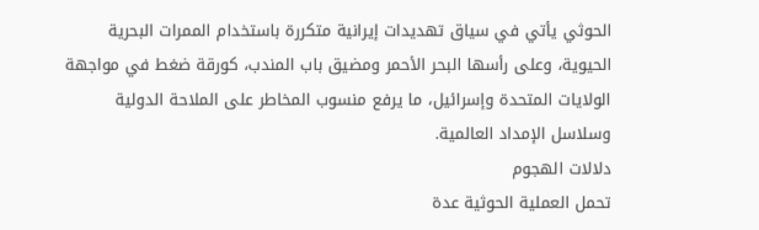الحوثي يأتي في سياق تهديدات إيرانية متكررة باستخدام الممرات البحرية الحيوية، وعلى رأسها البحر الأحمر ومضيق باب المندب، كورقة ضغط في مواجهة الولايات المتحدة وإسرائيل، ما يرفع منسوب المخاطر على الملاحة الدولية وسلاسل الإمداد العالمية.
دلالات الهجوم
تحمل العملية الحوثية عدة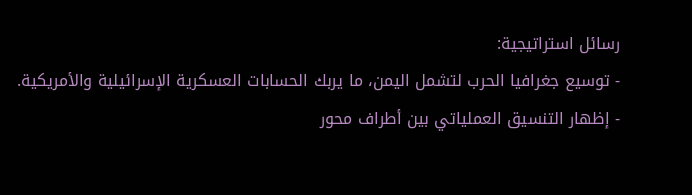رسائل استراتيجية:
- توسيع جغرافيا الحرب لتشمل اليمن، ما يربك الحسابات العسكرية الإسرائيلية والأمريكية.
- إظهار التنسيق العملياتي بين أطراف محور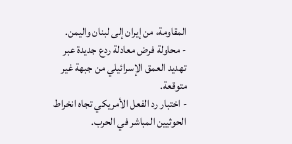المقاومة، من إيران إلى لبنان واليمن.
- محاولة فرض معادلة ردع جديدة عبر تهديد العمق الإسرائيلي من جبهة غير متوقعة.
- اختبار رد الفعل الأمريكي تجاه انخراط الحوثيين المباشر في الحرب.